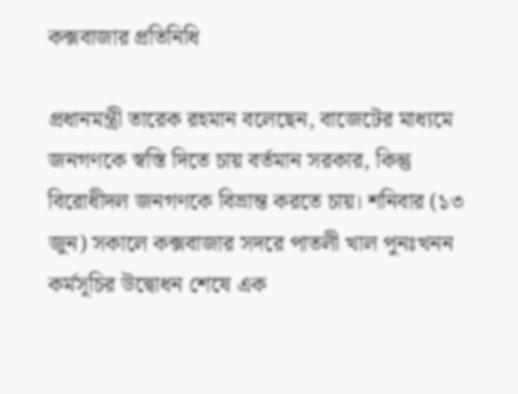কক্সবাজার প্রতিনিধি

প্রধানমন্ত্রী তারেক রহমান বলেছেন, বাজেটের মাধ্যমে জনগণকে স্বস্তি দিতে চায় বর্তমান সরকার, কিন্তু বিরোধীদল জনগণকে বিভ্রান্ত করতে চায়। শনিবার (১৩ জুন) সকালে কক্সবাজার সদরে পাতলী খাল পুনঃখনন কর্মসূচির উদ্বোধন শেষে এক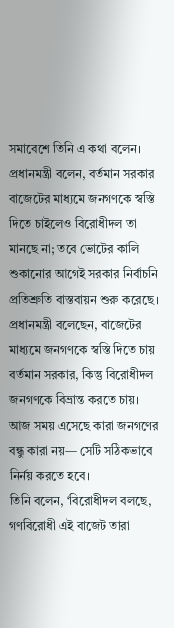সমাবেশে তিনি এ কথা বলেন।
প্রধানমন্ত্রী বলেন, বর্তমান সরকার বাজেটের মাধ্যমে জনগণকে স্বস্তি দিতে চাইলেও বিরোধীদল তা মানছে না; তবে ভোটের কালি শুকানোর আগেই সরকার নির্বাচনি প্রতিশ্রুতি বাস্তবায়ন শুরু করেছে।
প্রধানমন্ত্রী বলেছেন, বাজেটের মাধ্যমে জনগণকে স্বস্তি দিতে চায় বর্তমান সরকার, কিন্তু বিরোধীদল জনগণকে বিভ্রান্ত করতে চায়। আজ সময় এসেছে কারা জনগণের বন্ধু কারা নয়— সেটি সঠিকভাবে নির্নয় করতে হবে।
তিনি বলেন, ‘বিরোধীদল বলছে, গণবিরোধী এই বাজেট তারা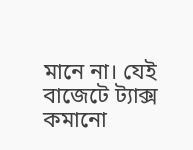মানে না। যেই বাজেটে ট্যাক্স কমানো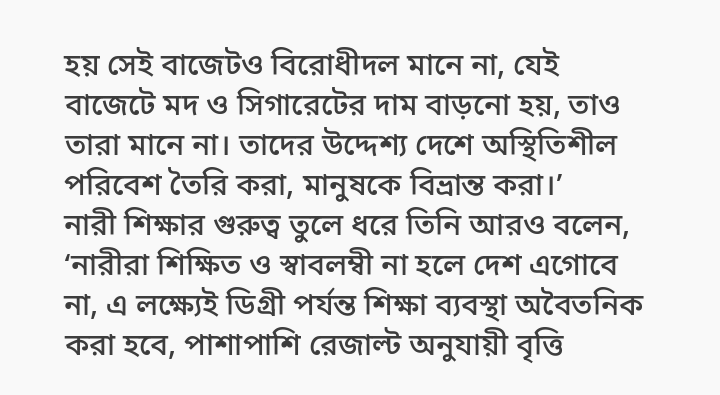হয় সেই বাজেটও বিরোধীদল মানে না, যেই বাজেটে মদ ও সিগারেটের দাম বাড়নো হয়, তাও তারা মানে না। তাদের উদ্দেশ্য দেশে অস্থিতিশীল পরিবেশ তৈরি করা, মানুষকে বিভ্রান্ত করা।’
নারী শিক্ষার গুরুত্ব তুলে ধরে তিনি আরও বলেন, ‘নারীরা শিক্ষিত ও স্বাবলম্বী না হলে দেশ এগোবে না, এ লক্ষ্যেই ডিগ্রী পর্যন্ত শিক্ষা ব্যবস্থা অবৈতনিক করা হবে, পাশাপাশি রেজাল্ট অনুযায়ী বৃত্তি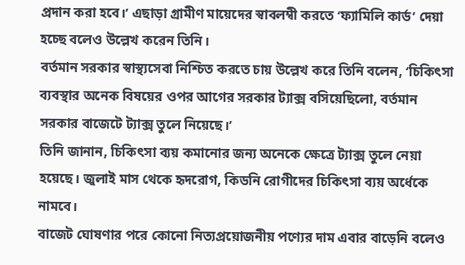প্রদান করা হবে।’ এছাড়া গ্রামীণ মায়েদের স্বাবলম্বী করতে ‘ফ্যামিলি কার্ড’ দেয়া হচ্ছে বলেও উল্লেখ করেন তিনি।
বর্তমান সরকার স্বাস্থ্যসেবা নিশ্চিত করতে চায় উল্লেখ করে তিনি বলেন, ‘চিকিৎসা ব্যবস্থার অনেক বিষয়ের ওপর আগের সরকার ট্যাক্স বসিয়েছিলো, বর্তমান সরকার বাজেটে ট্যাক্স তুলে নিয়েছে।’
তিনি জানান, চিকিৎসা ব্যয় কমানোর জন্য অনেকে ক্ষেত্রে ট্যাক্স তুলে নেয়া হয়েছে। জুলাই মাস থেকে হৃদরোগ, কিডনি রোগীদের চিকিৎসা ব্যয় অর্ধেকে নামবে।
বাজেট ঘোষণার পরে কোনো নিত্যপ্রয়োজনীয় পণ্যের দাম এবার বাড়েনি বলেও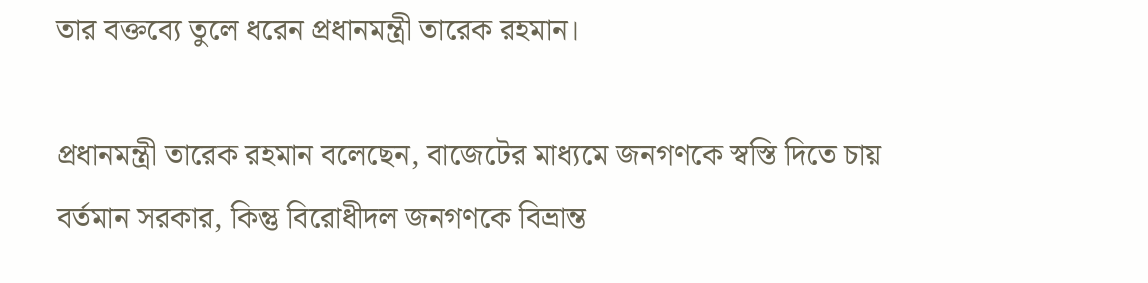তার বক্তব্যে তুলে ধরেন প্রধানমন্ত্রী তারেক রহমান।

প্রধানমন্ত্রী তারেক রহমান বলেছেন, বাজেটের মাধ্যমে জনগণকে স্বস্তি দিতে চায় বর্তমান সরকার, কিন্তু বিরোধীদল জনগণকে বিভ্রান্ত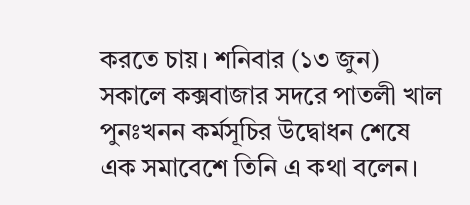করতে চায়। শনিবার (১৩ জুন) সকালে কক্সবাজার সদরে পাতলী খাল পুনঃখনন কর্মসূচির উদ্বোধন শেষে এক সমাবেশে তিনি এ কথা বলেন।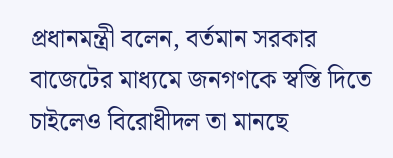প্রধানমন্ত্রী বলেন, বর্তমান সরকার বাজেটের মাধ্যমে জনগণকে স্বস্তি দিতে চাইলেও বিরোধীদল তা মানছে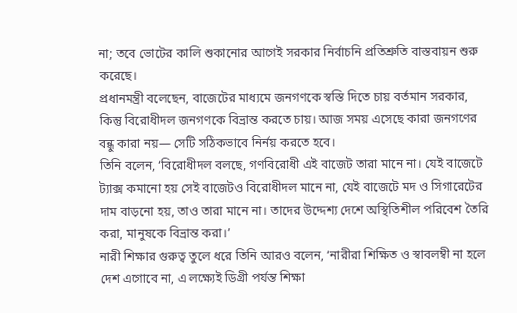না; তবে ভোটের কালি শুকানোর আগেই সরকার নির্বাচনি প্রতিশ্রুতি বাস্তবায়ন শুরু করেছে।
প্রধানমন্ত্রী বলেছেন, বাজেটের মাধ্যমে জনগণকে স্বস্তি দিতে চায় বর্তমান সরকার, কিন্তু বিরোধীদল জনগণকে বিভ্রান্ত করতে চায়। আজ সময় এসেছে কারা জনগণের বন্ধু কারা নয়— সেটি সঠিকভাবে নির্নয় করতে হবে।
তিনি বলেন, ‘বিরোধীদল বলছে, গণবিরোধী এই বাজেট তারা মানে না। যেই বাজেটে ট্যাক্স কমানো হয় সেই বাজেটও বিরোধীদল মানে না, যেই বাজেটে মদ ও সিগারেটের দাম বাড়নো হয়, তাও তারা মানে না। তাদের উদ্দেশ্য দেশে অস্থিতিশীল পরিবেশ তৈরি করা, মানুষকে বিভ্রান্ত করা।’
নারী শিক্ষার গুরুত্ব তুলে ধরে তিনি আরও বলেন, ‘নারীরা শিক্ষিত ও স্বাবলম্বী না হলে দেশ এগোবে না, এ লক্ষ্যেই ডিগ্রী পর্যন্ত শিক্ষা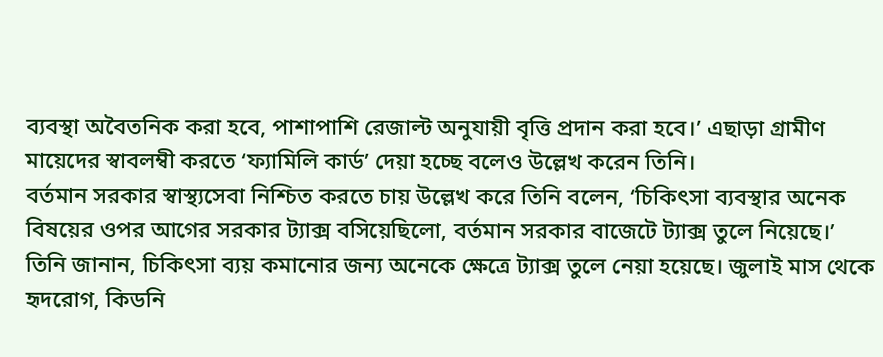ব্যবস্থা অবৈতনিক করা হবে, পাশাপাশি রেজাল্ট অনুযায়ী বৃত্তি প্রদান করা হবে।’ এছাড়া গ্রামীণ মায়েদের স্বাবলম্বী করতে ‘ফ্যামিলি কার্ড’ দেয়া হচ্ছে বলেও উল্লেখ করেন তিনি।
বর্তমান সরকার স্বাস্থ্যসেবা নিশ্চিত করতে চায় উল্লেখ করে তিনি বলেন, ‘চিকিৎসা ব্যবস্থার অনেক বিষয়ের ওপর আগের সরকার ট্যাক্স বসিয়েছিলো, বর্তমান সরকার বাজেটে ট্যাক্স তুলে নিয়েছে।’
তিনি জানান, চিকিৎসা ব্যয় কমানোর জন্য অনেকে ক্ষেত্রে ট্যাক্স তুলে নেয়া হয়েছে। জুলাই মাস থেকে হৃদরোগ, কিডনি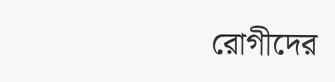রোগীদের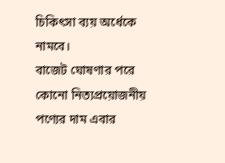চিকিৎসা ব্যয় অর্ধেকে নামবে।
বাজেট ঘোষণার পরে কোনো নিত্যপ্রয়োজনীয় পণ্যের দাম এবার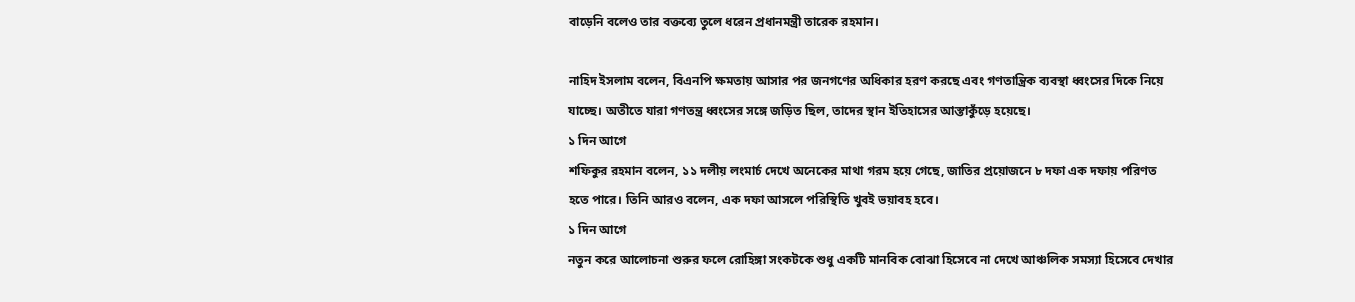বাড়েনি বলেও তার বক্তব্যে তুলে ধরেন প্রধানমন্ত্রী তারেক রহমান।

নাহিদ ইসলাম বলেন, বিএনপি ক্ষমতায় আসার পর জনগণের অধিকার হরণ করছে এবং গণতান্ত্রিক ব্যবস্থা ধ্বংসের দিকে নিয়ে যাচ্ছে। অতীতে যারা গণতন্ত্র ধ্বংসের সঙ্গে জড়িত ছিল, তাদের স্থান ইতিহাসের আস্তাকুঁড়ে হয়েছে।
১ দিন আগে
শফিকুর রহমান বলেন, ১১ দলীয় লংমার্চ দেখে অনেকের মাথা গরম হয়ে গেছে, জাতির প্রয়োজনে ৮ দফা এক দফায় পরিণত হতে পারে। তিনি আরও বলেন, এক দফা আসলে পরিস্থিতি খুবই ভয়াবহ হবে।
১ দিন আগে
নতুন করে আলোচনা শুরুর ফলে রোহিঙ্গা সংকটকে শুধু একটি মানবিক বোঝা হিসেবে না দেখে আঞ্চলিক সমস্যা হিসেবে দেখার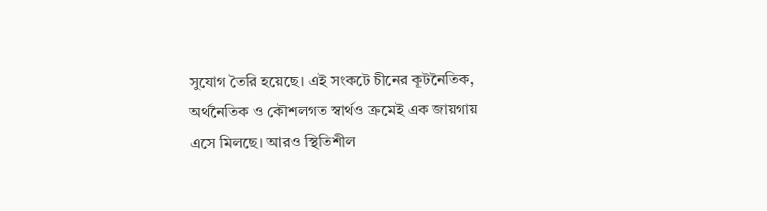সুযোগ তৈরি হয়েছে। এই সংকটে চীনের কূটনৈতিক, অর্থনৈতিক ও কৌশলগত স্বার্থও ক্রমেই এক জায়গায় এসে মিলছে। আরও স্থিতিশীল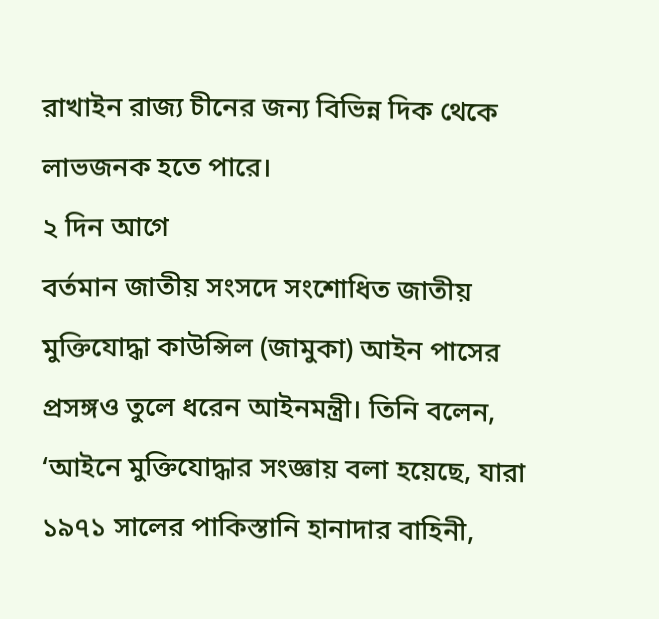রাখাইন রাজ্য চীনের জন্য বিভিন্ন দিক থেকে লাভজনক হতে পারে।
২ দিন আগে
বর্তমান জাতীয় সংসদে সংশোধিত জাতীয় মুক্তিযোদ্ধা কাউন্সিল (জামুকা) আইন পাসের প্রসঙ্গও তুলে ধরেন আইনমন্ত্রী। তিনি বলেন, ‘আইনে মুক্তিযোদ্ধার সংজ্ঞায় বলা হয়েছে, যারা ১৯৭১ সালের পাকিস্তানি হানাদার বাহিনী,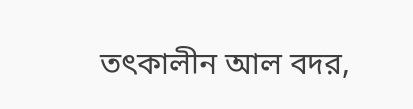তৎকালীন আল বদর,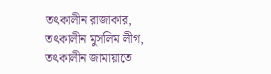তৎকালীন রাজাকার, তৎকালীন মুসলিম লীগ, তৎকালীন জামায়াতে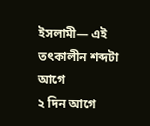ইসলামী— এই তৎকালীন শব্দটা আগে
২ দিন আগে